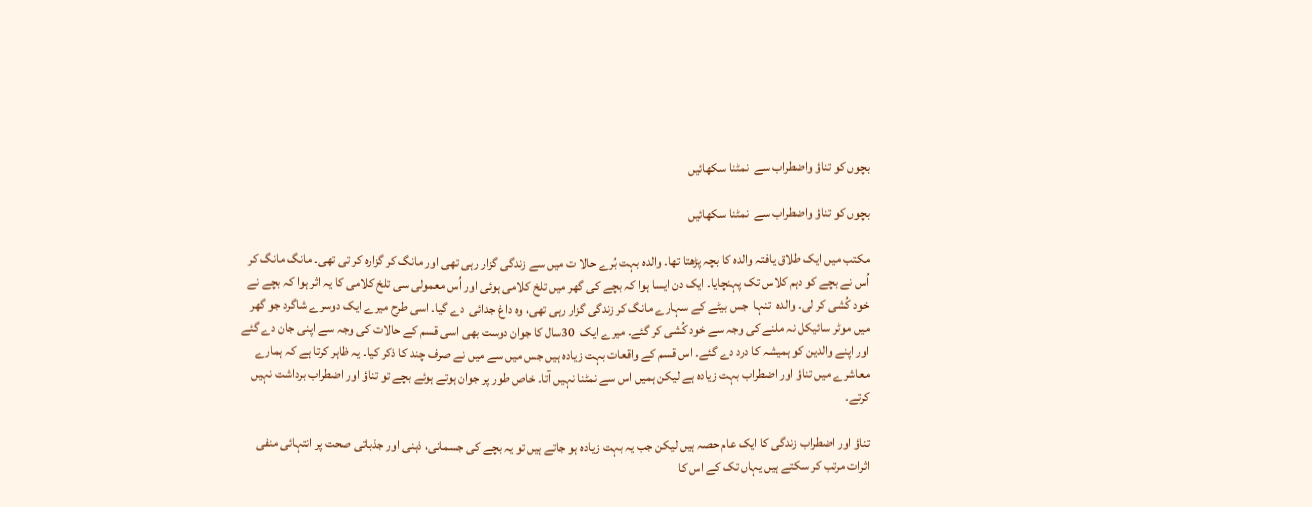بچوں کو تناؤ واضطراب سے  نمٹنا سکھائیں

بچوں کو تناؤ واضطراب سے  نمٹنا سکھائیں

مکتب میں ایک طلاق یافتہ والدہ کا بچہ پڑھتا تھا۔ والدہ بہت بُرے حالا ت میں سے زندگی گزار رہی تھی اور مانگ کر گزارہ کر تی تھی۔ مانگ مانگ کر اُس نے بچے کو دہم کلاس تک پہنچایا۔ ایک دن ایسا ہوا کہ بچے کی گھر میں تلخ کلامی ہوئی اور اُس معمولی سی تلخ کلامی کا یہ اثر ہوا کہ بچے نے خود کُشی کر لی۔ والدہ  تنہا  جس بیٹے کے سہارے مانگ کر زندگی گزار رہی تھی، وہ داغ جدائی  دے گیا۔ اسی طرح میرے ایک دوسرے شاگرد جو گھر میں موٹر سائیکل نہ ملنے کی وجہ سے خود کُشی کر گئے۔ میرے ایک  30سال کا جوان دوست بھی اسی قسم کے حالات کی وجہ سے اپنی جان دے گئے اور اپنے والدین کو ہمیشہ کا درد دے گئے۔ اس قسم کے واقعات بہت زیادہ ہیں جس میں سے میں نے صرف چند کا ذکر کیا۔ یہ ظاہر کرتا ہے کہ ہمارے معاشرے میں تناؤ اور اضطراب بہت زیادہ ہے لیکن ہمیں اس سے نمٹنا نہیں آتا۔ خاص طور پر جوان ہوتے ہوئے بچے تو تناؤ اور اضطراب برداشت نہیں کرتے۔

تناؤ اور اضطراب زندگی کا ایک عام حصہ ہیں لیکن جب یہ بہت زیادہ ہو جاتے ہیں تو یہ بچے کی جسمانی، ذہنی اور جذباتی صحت پر انتہائی منفی اثرات مرتب کر سکتے ہیں یہاں تک کے اس کا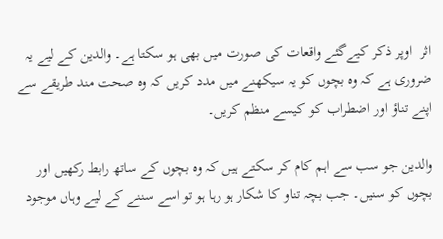اثر  اوپر ذکر کیےگئے واقعات کی صورت میں بھی ہو سکتا ہے۔ والدین کے لیے یہ ضروری ہے کہ وہ بچوں کو یہ سیکھنے میں مدد کریں کہ وہ صحت مند طریقے سے اپنے تناؤ اور اضطراب کو کیسے منظم کریں۔

والدین جو سب سے اہم کام کر سکتے ہیں کہ وہ بچوں کے ساتھ رابط رکھیں اور بچوں کو سنیں۔ جب بچہ تناو کا شکار ہو رہا ہو تو اسے سننے کے لیے وہاں موجود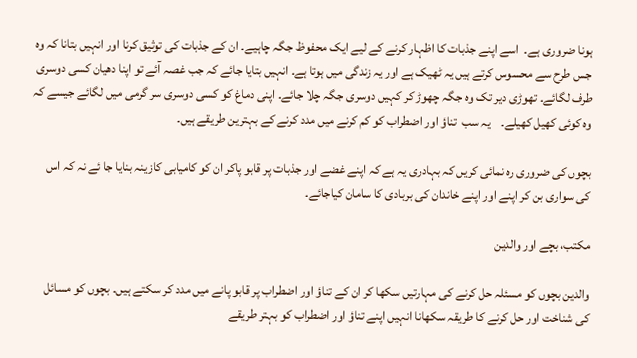ہونا ضروری ہے۔  اسے اپنے جذبات کا اظہار کرنے کے لیے ایک محفوظ جگہ چاہیے۔ ان کے جذبات کی توثیق کرنا اور انہیں بتانا کہ وہ جس طرح سے محسوس کرتے ہیں یہ ٹھیک ہے اور یہ زندگی میں ہوتا ہے۔ انہیں بتایا جائے کہ جب غصہ آئے تو اپنا دھیان کسی دوسری طرف لگائے۔ تھوڑی دیر تک وہ جگہ چھوڑ کر کہیں دوسری جگہ چلا جائے۔ اپنی دماغ کو کسی دوسری سر گرمی میں لگائے جیسے کہ وہ کوئی کھیل کھیلے۔    یہ سب  تناؤ اور اضطراب کو کم کرنے میں مدد کرنے کے بہترین طریقے ہیں۔

بچوں کی ضروری رہ نمائی کریں کہ بہادری یہ ہے کہ اپنے غضے اور جذبات پر قابو پاکر ان کو کامیابی کازینہ بنایا جا ئے نہ کہ اس کی سواری بن کر اپنے اور اپنے خاندان کی بربادی کا سامان کیاجائے۔

مکتب، بچے اور والدین

والدین بچوں کو مسئلہ حل کرنے کی مہارتیں سکھا کر ان کے تناؤ اور اضطراب پر قابو پانے میں مدد کر سکتے ہیں۔ بچوں کو مسائل کی شناخت اور حل کرنے کا طریقہ سکھانا انہیں اپنے تناؤ اور اضطراب کو بہتر طریقے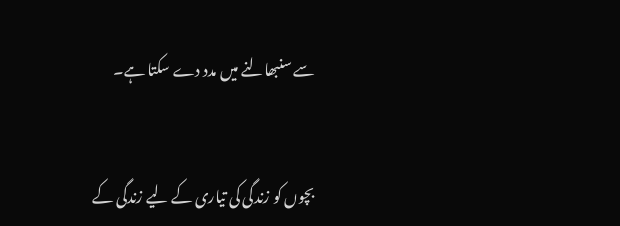سے سنبھالنے میں مدد دے سکتا ہے۔


بچوں کو زندگی کی تیاری کے لیے زندگی کے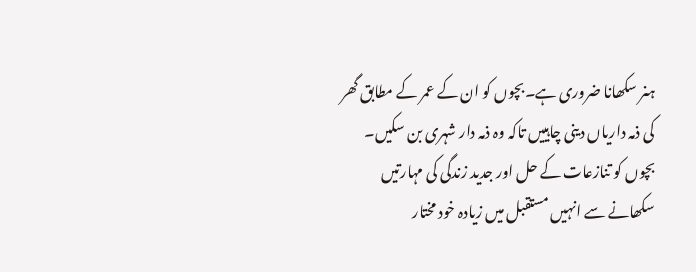ہنر سکھانا ضروری ہے۔بچوں کو ان کے عمر کے مطابق گھر کی ذمہ داریاں دینی چاہییں تاکہ وہ ذمہ دار شہری بن سکیں۔ بچوں کو تنازعات کے حل اور جدید زندگی کی مہارتیں سکھانے سے انہیں مستقبل میں زیادہ خود مختار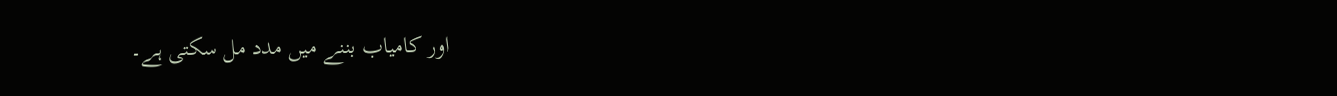اور کامیاب بننے میں مدد مل سکتی ہے۔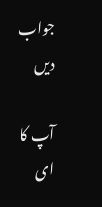جواب دیں

آپ کا ای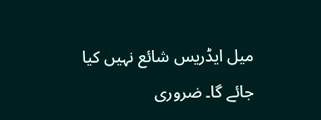میل ایڈریس شائع نہیں کیا جائے گا۔ ضروری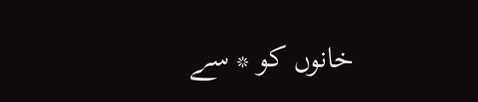خانوں کو * سے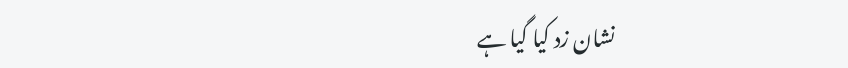نشان زد کیا گیا ہے